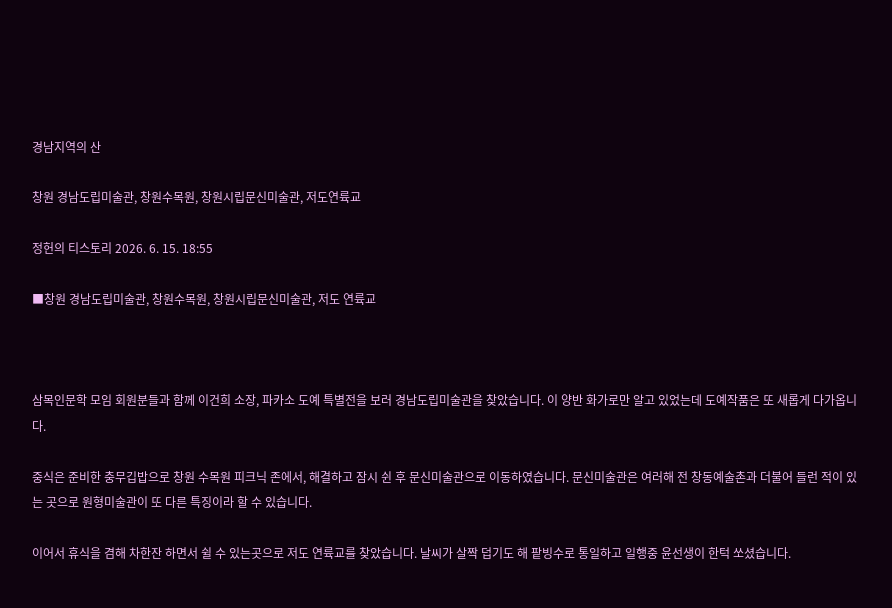경남지역의 산

창원 경남도립미술관, 창원수목원, 창원시립문신미술관, 저도연륙교

정헌의 티스토리 2026. 6. 15. 18:55

■창원 경남도립미술관, 창원수목원, 창원시립문신미술관, 저도 연륙교



삼목인문학 모임 회원분들과 함께 이건희 소장, 파카소 도예 특별전을 보러 경남도립미술관을 찾았습니다. 이 양반 화가로만 알고 있었는데 도예작품은 또 새롭게 다가옵니다.

중식은 준비한 충무깁밥으로 창원 수목원 피크닉 존에서, 해결하고 잠시 쉰 후 문신미술관으로 이동하였습니다. 문신미술관은 여러해 전 창동예술촌과 더불어 들런 적이 있는 곳으로 원형미술관이 또 다른 특징이라 할 수 있습니다.

이어서 휴식을 겸해 차한잔 하면서 쉴 수 있는곳으로 저도 연륙교를 찾았습니다. 날씨가 살짝 덥기도 해 팥빙수로 통일하고 일행중 윤선생이 한턱 쏘셨습니다.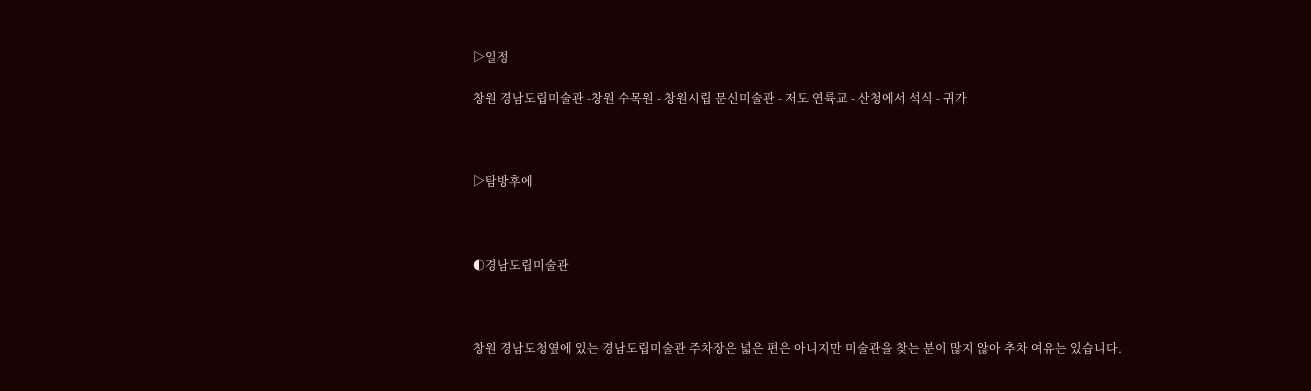▷일정

창원 경남도립미술관 -창원 수목원 - 창원시립 문신미술관 - 저도 연륙교 - 산청에서 석식 - 귀가



▷탐방후에



◐경남도립미술관



창원 경남도청옆에 있는 경남도립미술관 주차장은 넓은 편은 아니지만 미술관을 찾는 분이 많지 않아 추차 여유는 있습니다.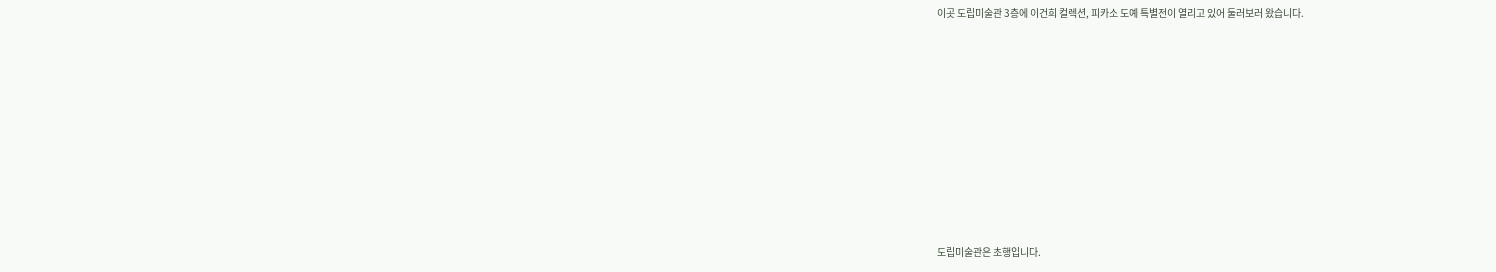이곳 도립미술관 3층에 이건희 컬렉션, 피카소 도예 특별전이 열리고 있어 둘러보러 왔습니다.











도립미술관은 초행입니다.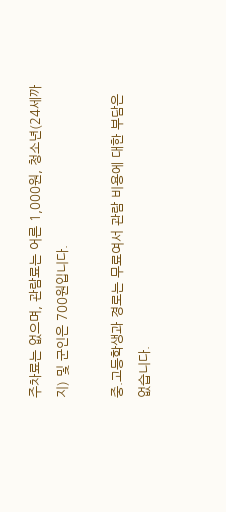주차료는 없으며, 관람료는 어른 1,000원, 청소년(24세까지) 및 군인은 700원입니다.

중.고등학생과 경로는 무료여서 관람 비용에 대한 부담은 없습니다.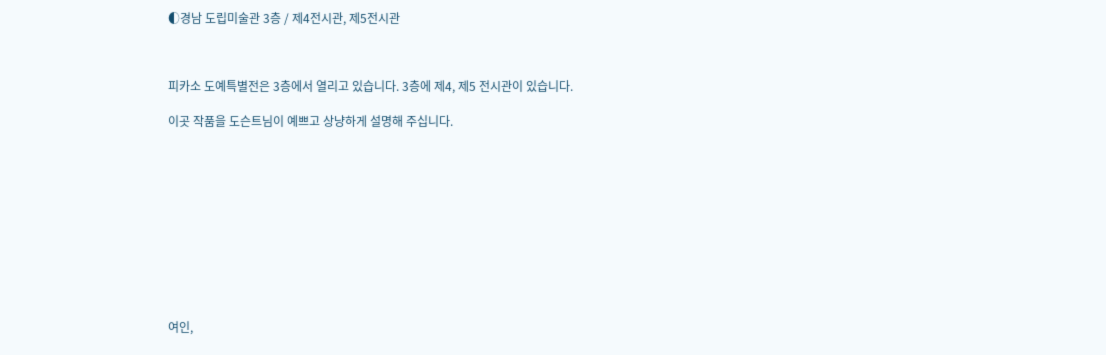◐경남 도립미술관 3층 / 제4전시관, 제5전시관



피카소 도예특별전은 3층에서 열리고 있습니다. 3층에 제4, 제5 전시관이 있습니다.

이곳 작품을 도슨트님이 예쁘고 상냥하게 설명해 주십니다.











여인,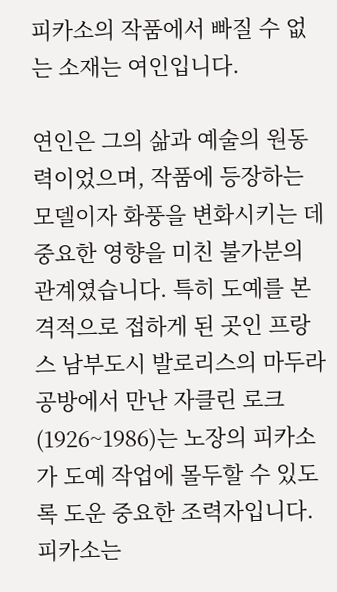피카소의 작품에서 빠질 수 없는 소재는 여인입니다.

연인은 그의 삶과 예술의 원동력이었으며, 작품에 등장하는 모델이자 화풍을 변화시키는 데 중요한 영향을 미친 불가분의 관계였습니다. 특히 도예를 본격적으로 접하게 된 곳인 프랑스 남부도시 발로리스의 마두라 공방에서 만난 자클린 로크(1926~1986)는 노장의 피카소가 도예 작업에 몰두할 수 있도록 도운 중요한 조력자입니다. 피카소는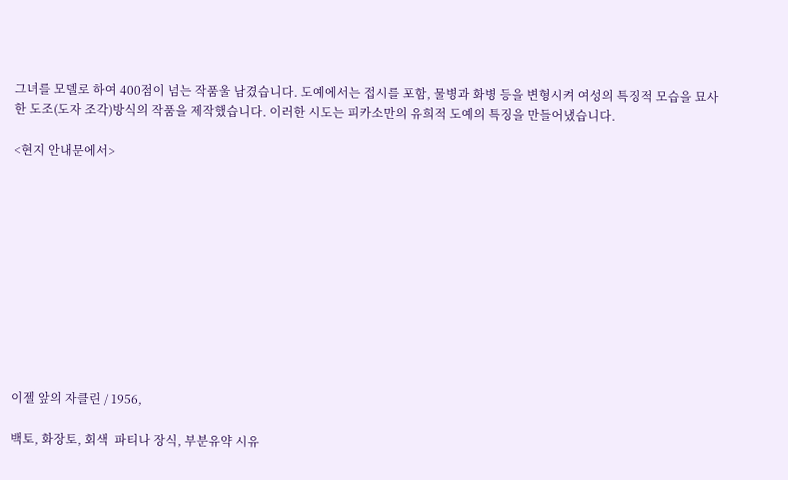그녀를 모델로 하여 400점이 넘는 작품울 남겼습니다. 도예에서는 접시를 포함, 물병과 화병 등을 변형시켜 여성의 특징적 모습을 묘사한 도조(도자 조각)방식의 작품을 제작했습니다. 이러한 시도는 피카소만의 유희적 도예의 특징을 만들어냈습니다.

<현지 안내문에서>











이젤 앞의 자클린 / 1956,

백토, 화장토, 회색  파티나 장식, 부분유약 시유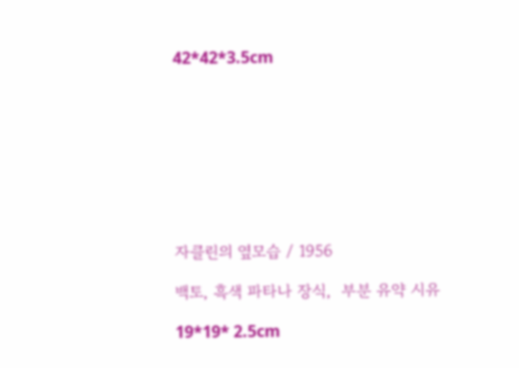42*42*3.5cm









자클린의 옆모습 / 1956

백토, 흑색 파타나 장식,  부분 유약 시유

19*19* 2.5cm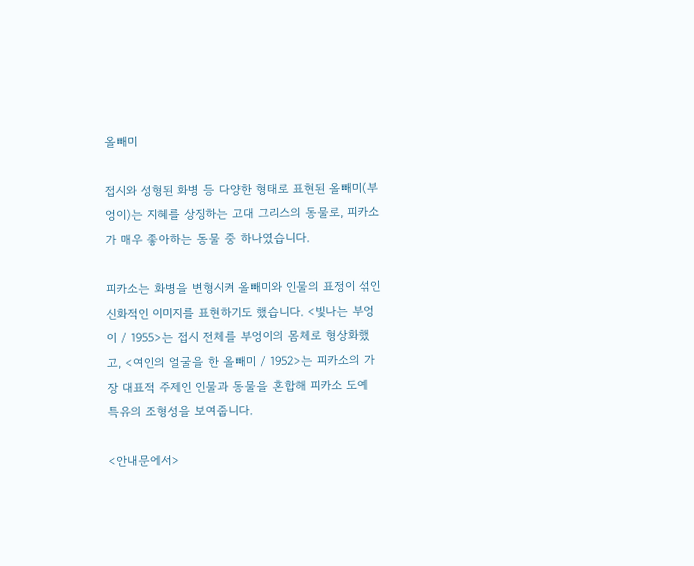올빼미

접시와 성형된 화병 등 다양한 형태로 표현된 올빼미(부엉이)는 지혜를 상징하는 고대 그리스의 동물로, 피카소가 매우 좋아하는 동물 중 하나였습니다.

피카소는 화병을 변형시켜 올빼미와 인물의 표정이 섞인 신화적인 이미지를 표현하기도 했습니다. <빛나는 부엉이 / 1955>는 접시 전체를 부엉이의 몸체로 형상화했고, <여인의 얼굴을 한 올빼미 / 1952>는 피카소의 가장 대표적 주제인 인물과 동물을 혼합해 피카소 도예 특유의 조형성을 보여줍니다.

<안내문에서>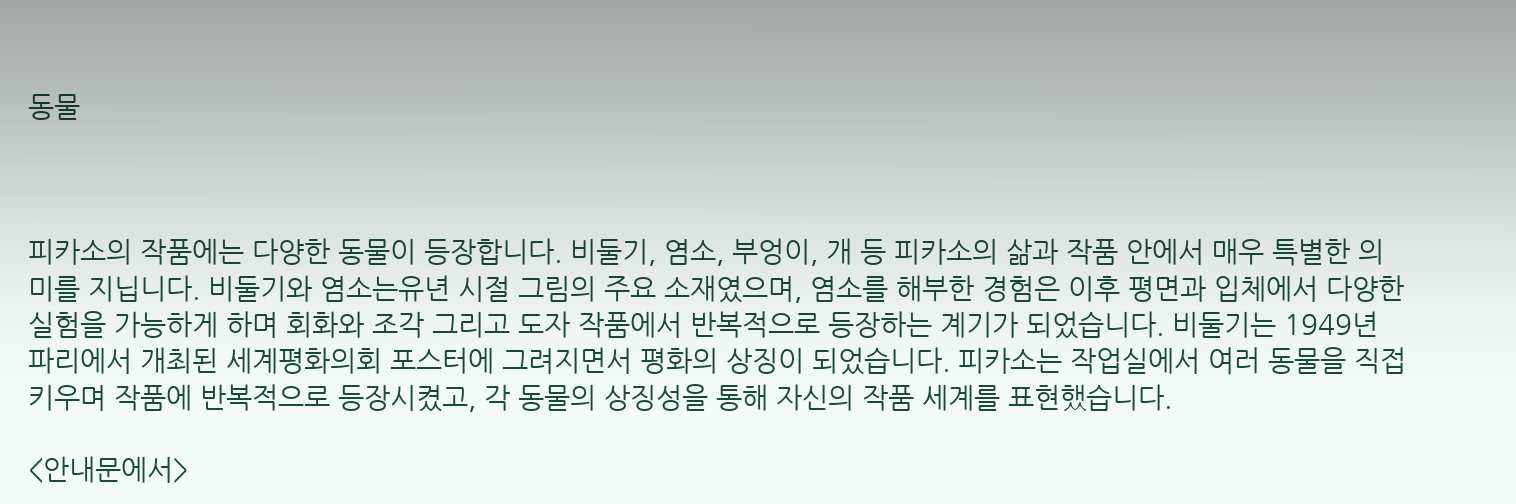동물



피카소의 작품에는 다양한 동물이 등장합니다. 비둘기, 염소, 부엉이, 개 등 피카소의 삶과 작품 안에서 매우 특별한 의미를 지닙니다. 비둘기와 염소는유년 시절 그림의 주요 소재였으며, 염소를 해부한 경험은 이후 평면과 입체에서 다양한 실험을 가능하게 하며 회화와 조각 그리고 도자 작품에서 반복적으로 등장하는 계기가 되었습니다. 비둘기는 1949년 파리에서 개최된 세계평화의회 포스터에 그려지면서 평화의 상징이 되었습니다. 피카소는 작업실에서 여러 동물을 직접 키우며 작품에 반복적으로 등장시켰고, 각 동물의 상징성을 통해 자신의 작품 세계를 표현했습니다.

<안내문에서>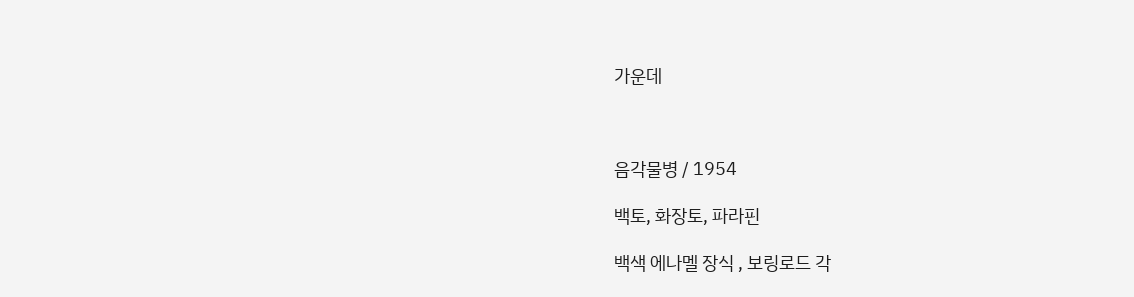가운데



음각물병 / 1954

백토, 화장토, 파라핀

백색 에나멜 장식 , 보링로드 각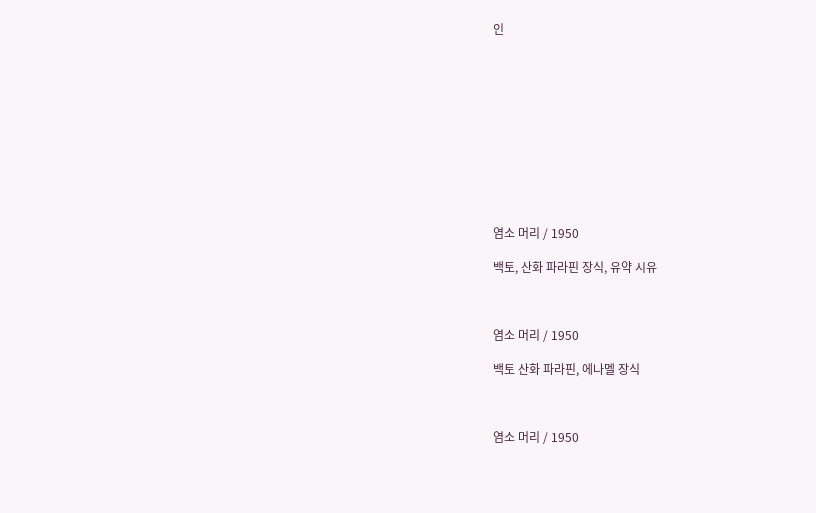인











염소 머리 / 1950

백토, 산화 파라핀 장식, 유약 시유



염소 머리 / 1950

백토 산화 파라핀, 에나멜 장식



염소 머리 / 1950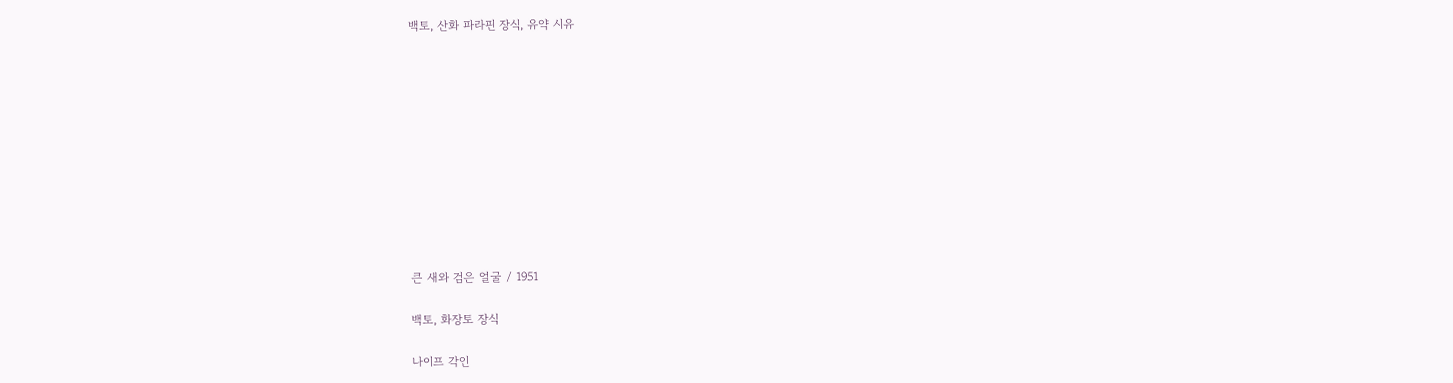백토, 산화 파라핀 장식, 유약 시유











큰 새와 검은 얼굴 / 1951

백토, 화장토 장식

나이프 각인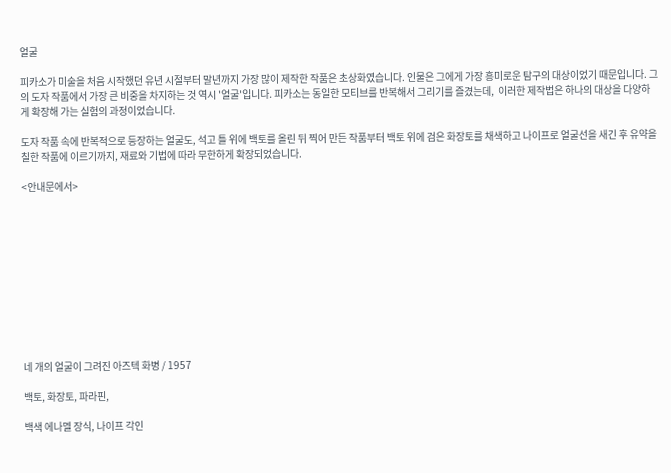얼굴

피카소가 미술을 처음 시작했던 유년 시절부터 말년까지 가장 많이 제작한 작품은 초상화였습니다. 인물은 그에게 가장 흥미로운 탐구의 대상이었기 때문입니다. 그의 도자 작품에서 가장 큰 비중을 차지하는 것 역시 '얼굴'입니다. 피카소는 동일한 모티브를 반복해서 그리기를 즐겼는데,  이러한 제작법은 하나의 대상을 다양하게 확장해 가는 실험의 과정이었습니다.

도자 작품 속에 반복적으로 등장하는 얼굴도, 석고 틀 위에 백토를 올린 뒤 찍어 만든 작품부터 백토 위에 검은 화장토를 채색하고 나이프로 얼굴선을 새긴 후 유약을 칠한 작품에 이르기까지, 재료와 기법에 따라 무한하게 확장되었습니다.

<안내문에서>











네 개의 얼굴이 그려진 아즈텍 화병 / 1957

백토, 화장토, 파라핀,

백색 에나멜 장식, 나이프 각인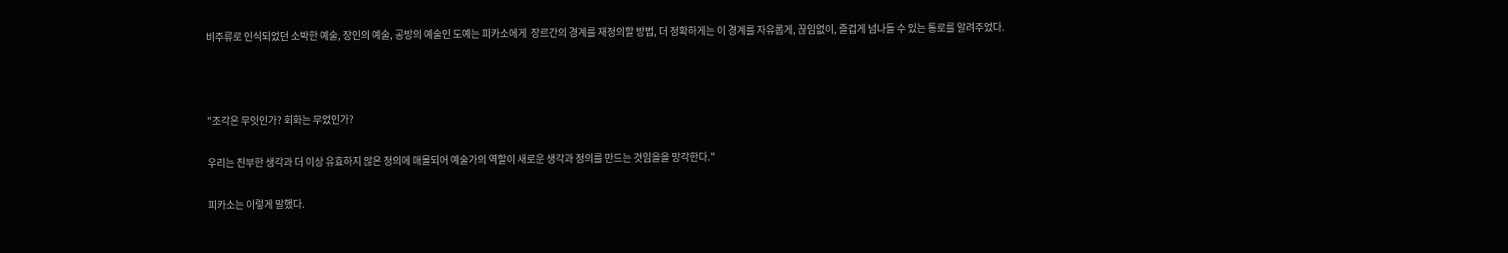비주류로 인식되었던 소박한 예술, 장인의 예술, 공방의 예술인 도예는 피카소에게  장르간의 경계를 재정의할 방법, 더 정확하게는 이 경계를 자유롭게, 끊임없이, 즐겁게 넘나들 수 있는 통로를 알려주었다.



"조각은 무잇인가? 회화는 무었인가?

우리는 진부한 생각과 더 이상 유효하지 않은 정의에 매몰되어 예술가의 역할이 새로운 생각과 정의를 만드는 것임을을 망각한다."

피카소는 이렇게 말했다.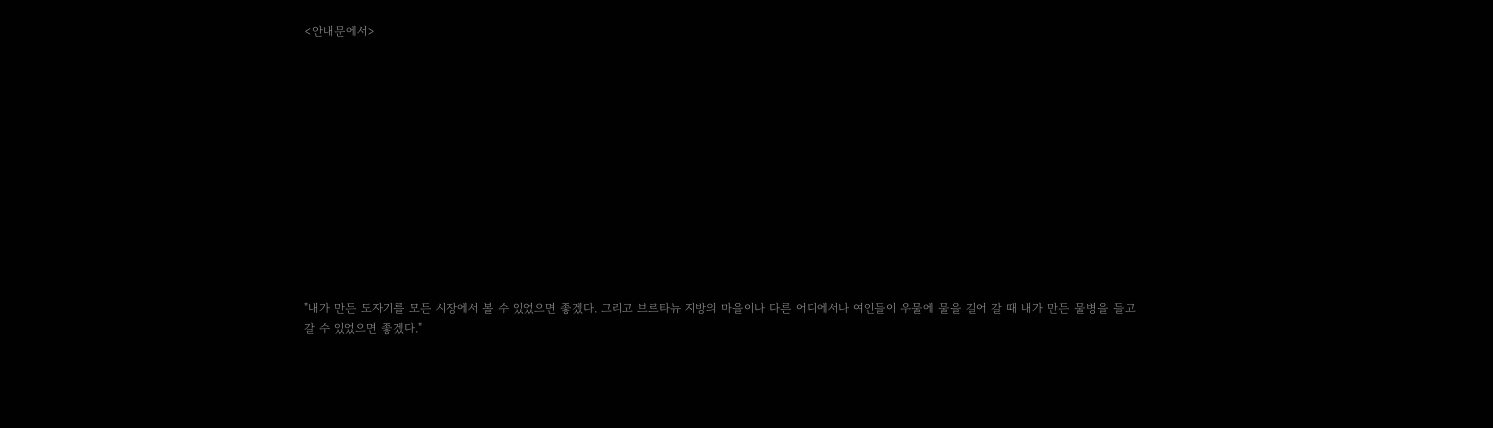<안내문에서>













"내가 만든 도자기를 모든 시장에서 볼 수 있었으면 좋겠다. 그리고 브르타뉴 지방의 마을이나 다른 어디에서나 여인들이 우물에 물을 길어 갈 때 내가 만든 물병을 들고 갈 수 있었으면 좋겠다."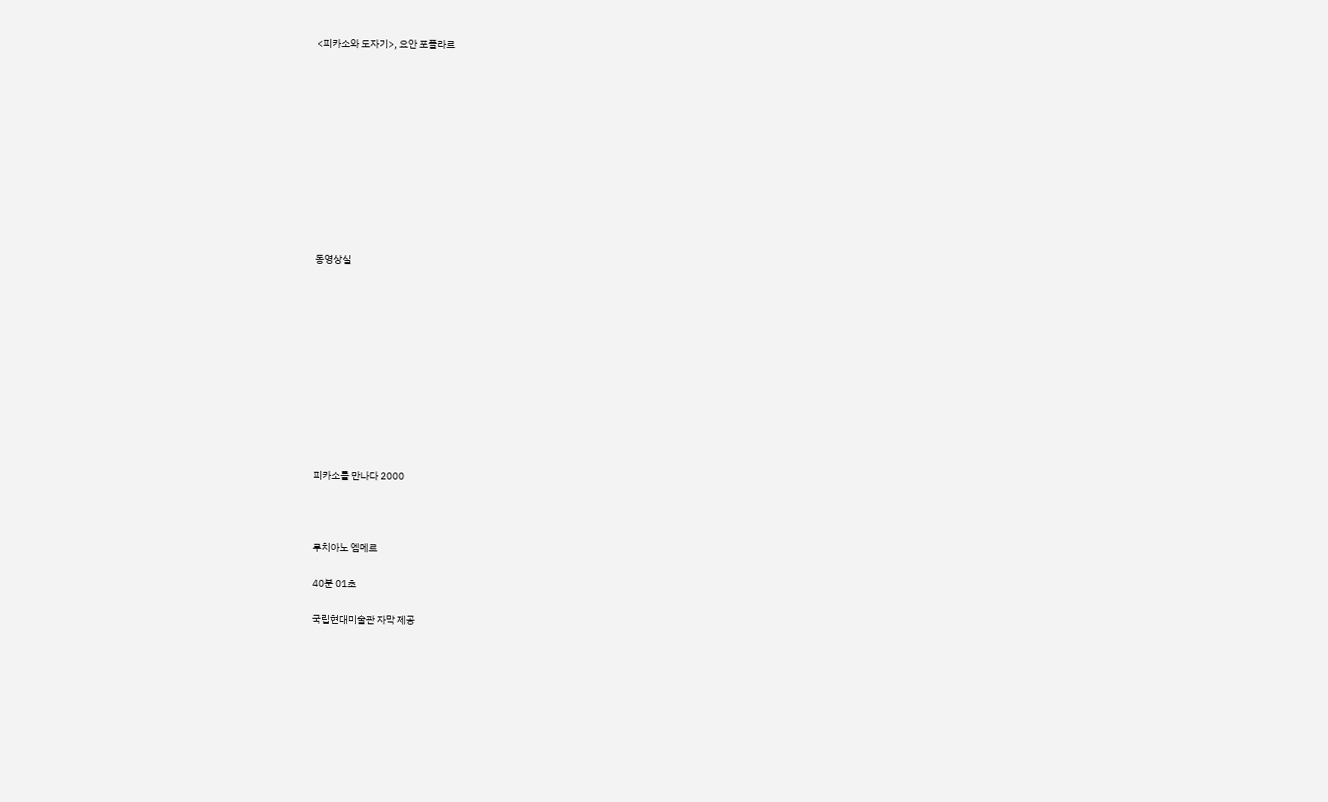<피카소와 도자기>, 요안 포플라르











동영상실











피카소를 만나다 2000



루치아노 엠메르

40분 01초

국립현대미술관 자막 제공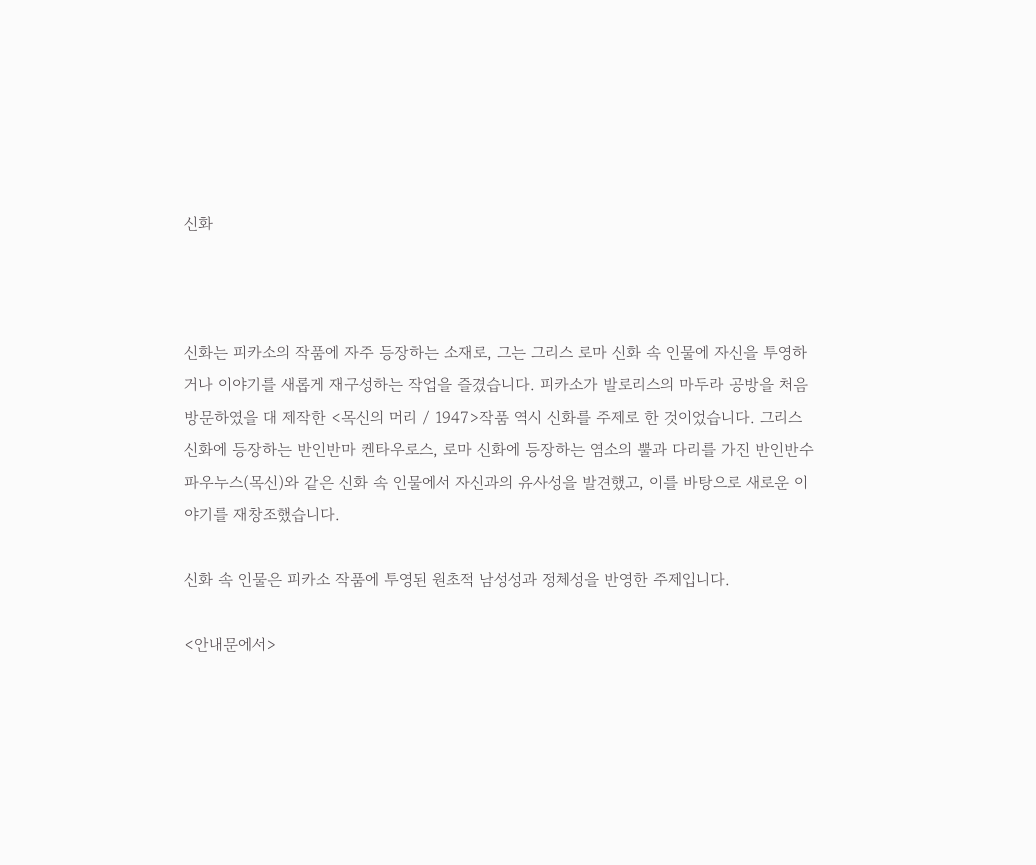신화



신화는 피카소의 작품에 자주 등장하는 소재로, 그는 그리스 로마 신화 속 인물에 자신을 투영하거나 이야기를 새롭게 재구성하는 작업을 즐겼습니다. 피카소가 발로리스의 마두라 공방을 처음 방문하였을 대 제작한 <목신의 머리 / 1947>작품 역시 신화를 주제로 한 것이었습니다. 그리스 신화에 등장하는 반인반마 켄타우로스, 로마 신화에 등장하는 염소의 뿔과 다리를 가진 반인반수 파우누스(목신)와 같은 신화 속 인물에서 자신과의 유사성을 발견했고, 이를 바탕으로 새로운 이야기를 재창조했습니다.

신화 속 인물은 피카소 작품에 투영된 원초적 남성성과 정체성을 반영한 주제입니다.

<안내문에서>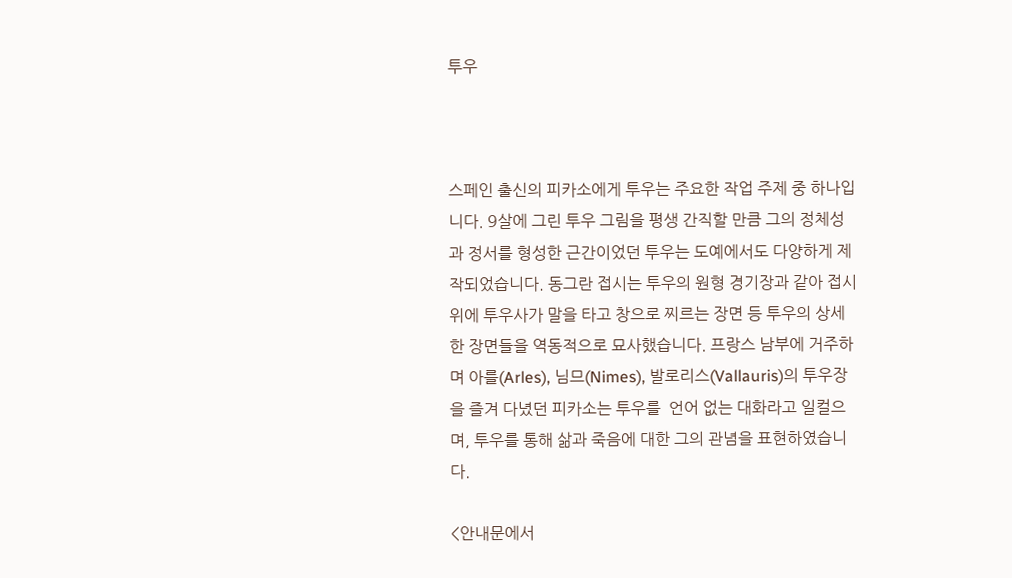투우



스페인 출신의 피카소에게 투우는 주요한 작업 주제 중 하나입니다. 9살에 그린 투우 그림을 평생 간직할 만큼 그의 정체성과 정서를 형성한 근간이었던 투우는 도예에서도 다양하게 제작되었습니다. 동그란 접시는 투우의 원형 경기장과 같아 접시 위에 투우사가 말을 타고 창으로 찌르는 장면 등 투우의 상세한 장면들을 역동적으로 묘사했습니다. 프랑스 남부에 거주하며 아를(Arles), 님므(Nimes), 발로리스(Vallauris)의 투우장을 즐겨 다녔던 피카소는 투우를  언어 없는 대화라고 일컬으며, 투우를 통해 삶과 죽음에 대한 그의 관념을 표현하였습니다.

<안내문에서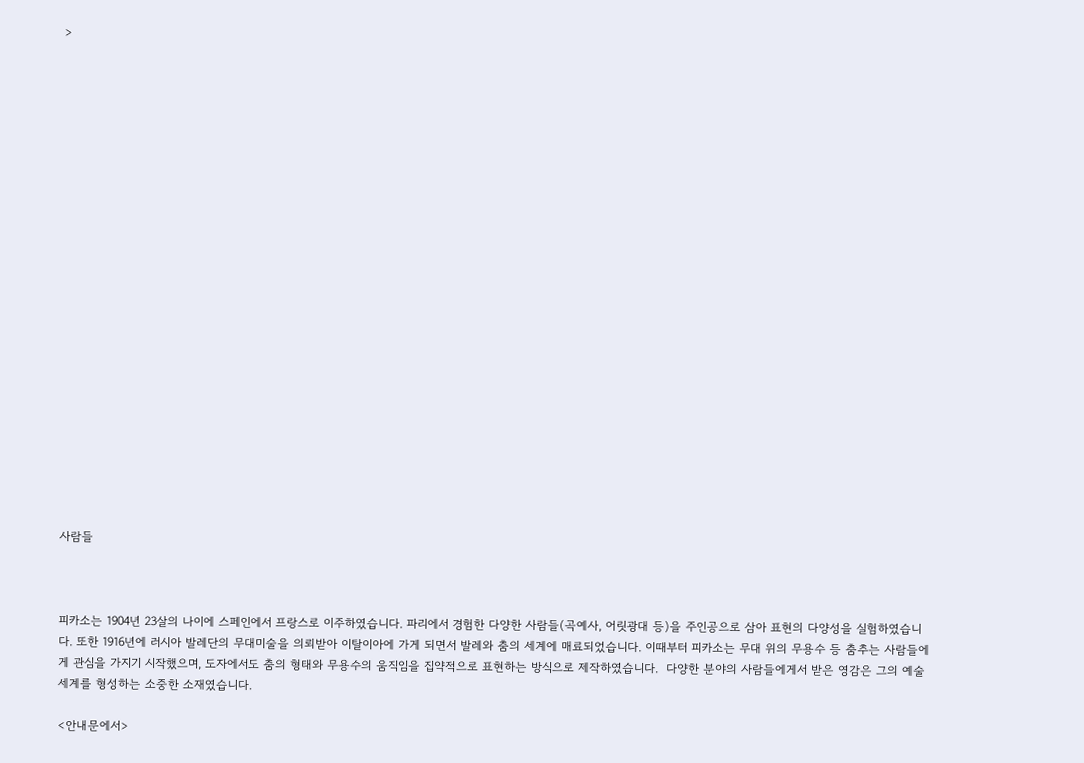>























사람들



피카소는 1904년 23살의 나이에 스페인에서 프랑스로 이주하였습니다. 파리에서 경험한 다양한 사람들(곡예사, 어릿광대 등)을 주인공으로 삼아 표현의 다양성을 실험하였습니다. 또한 1916년에 러시아 발레단의 무대미술을 의뢰받아 이탈이아에 가게 되면서 발레와 춤의 세계에 매료되었습니다. 이때부터 피카소는 무대 위의 무용수 등 춤추는 사람들에게 관심을 가지기 시작했으며, 도자에서도 춤의 형태와 무용수의 움직임을 집약적으로 표현하는 방식으로 제작하였습니다.  다양한 분야의 사람들에게서 받은 영감은 그의 예술세계를 형성하는 소중한 소재였습니다.

<안내문에서>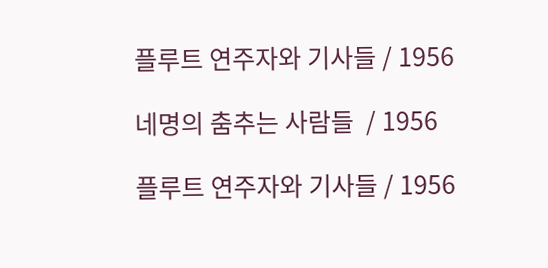플루트 연주자와 기사들 / 1956

네명의 춤추는 사람들  / 1956

플루트 연주자와 기사들 / 1956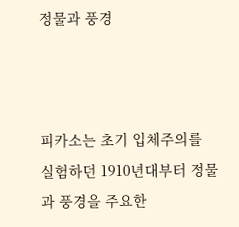정물과 풍경



피카소는 초기 입체주의를 실험하던 1910년대부터 정물과 풍경을 주요한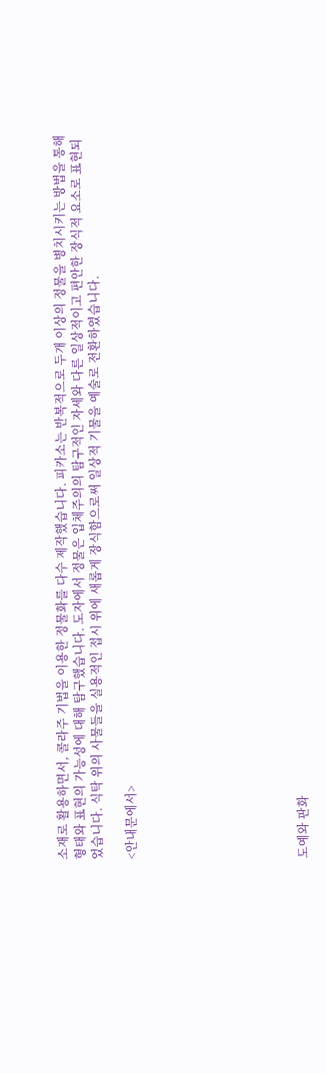소재로 활용하면서, 콜라주 기법을 이용한 정물화를 다수 제작했습니다. 피카소는 반복적으로 두개 이상의 정물을 병치시키는 방법을 통해 형태와 표현의 가능성에 대해 탐구했습니다. 도자에서 정물은 입체주의의 탐구적인 자세와 다른 일상적이고 편안한 장식적 요소로 표현되었습니다. 식탁 위의 사물들을 실용적인 접시 위에 새롭게 장식함으로써 일상적 기물을 예술로 전환하였습니다.

<안내문에서>









도예와 판화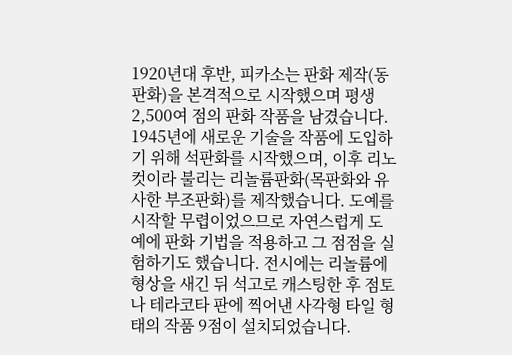1920년대 후반, 피카소는 판화 제작(동판화)을 본격적으로 시작했으며 평생 2,500여 점의 판화 작품을 남겼습니다. 1945년에 새로운 기술을 작품에 도입하기 위해 석판화를 시작했으며, 이후 리노컷이라 불리는 리놀륨판화(목판화와 유사한 부조판화)를 제작했습니다. 도예를 시작할 무렵이었으므로 자연스럽게 도예에 판화 기법을 적용하고 그 점점을 실험하기도 했습니다. 전시에는 리놀륨에 형상을 새긴 뒤 석고로 캐스팅한 후 점토나 테라코타 판에 찍어낸 사각형 타일 형태의 작품 9점이 설치되었습니다.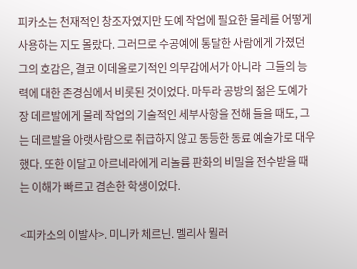피카소는 천재적인 창조자였지만 도예 작업에 필요한 물레를 어떻게 사용하는 지도 몰랐다. 그러므로 수공예에 통달한 사람에게 가졌던 그의 호감은, 결코 이데올로기적인 의무감에서가 아니라  그들의 능력에 대한 존경심에서 비롯된 것이었다. 마두라 공방의 젊은 도예가 장 데르발에게 물레 작업의 기술적인 세부사항을 전해 들을 때도, 그는 데르발을 아랫사람으로 취급하지 않고 동등한 동료 예술가로 대우했다. 또한 이달고 아르네라에게 리놀륨 판화의 비밀을 전수받을 때는 이해가 빠르고 겸손한 학생이었다.

<피카소의 이발사>. 미니카 체르닌. 멜리사 뮐러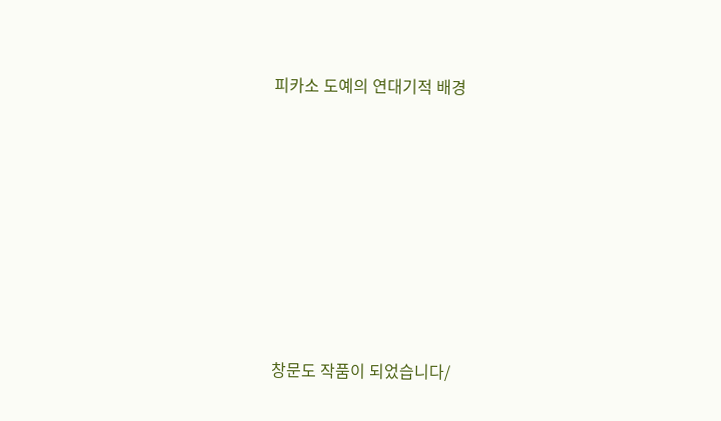피카소 도예의 연대기적 배경











창문도 작품이 되었습니다/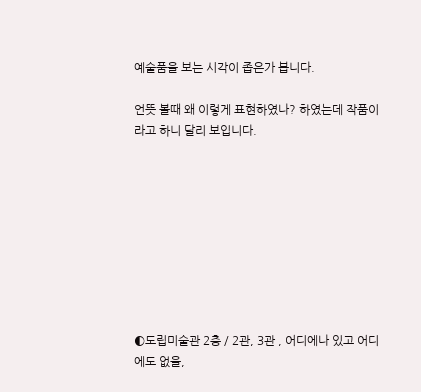예술품을 보는 시각이 좁은가 봅니다.

언뜻 볼때 왜 이렇게 표현하였나? 하였는데 작품이라고 하니 달리 보입니다.









◐도립미술관 2층 / 2관, 3관 , 어디에나 있고 어디에도 없을,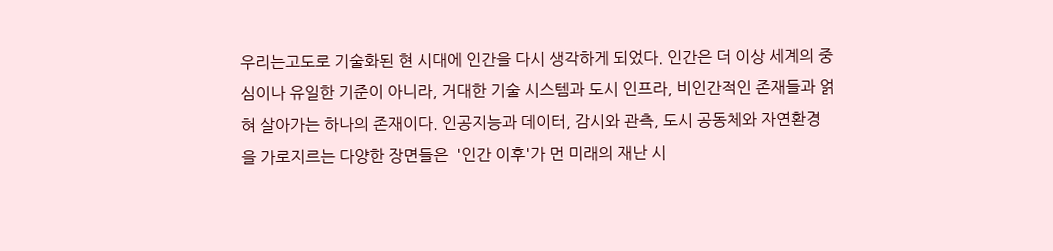우리는고도로 기술화된 현 시대에 인간을 다시 생각하게 되었다. 인간은 더 이상 세계의 중심이나 유일한 기준이 아니라, 거대한 기술 시스템과 도시 인프라, 비인간적인 존재들과 얽혀 살아가는 하나의 존재이다. 인공지능과 데이터, 감시와 관측, 도시 공동체와 자연환경을 가로지르는 다양한 장면들은  '인간 이후'가 먼 미래의 재난 시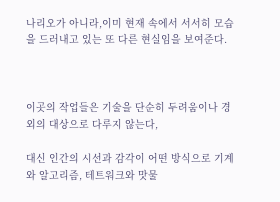나리오가 아니라,이미 현재 속에서 서서히 모습을 드러내고 있는 또 다른 현실임을 보여준다.



이곳의 작업들은 기술을 단순히 두려움이나 경외의 대상으로 다루지 않는다,

대신 인간의 시선과 감각이 어떤 방식으로 기계와 알고리즘, 테트워크와 맛물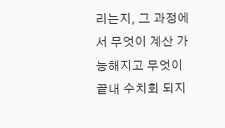리는지, 그 과정에서 무엇이 계산 가능해지고 무엇이 끝내 수치회 되지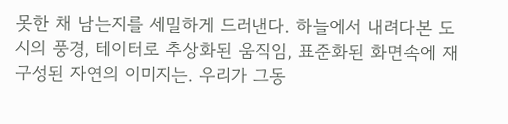못한 채 남는지를 세밀하게 드러낸다. 하늘에서 내려다본 도시의 풍경, 테이터로 추상화된 움직임, 표준화된 화면속에 재구성된 자연의 이미지는. 우리가 그동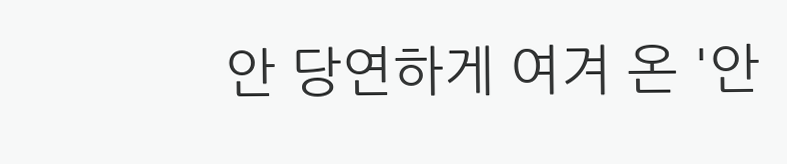안 당연하게 여겨 온 '안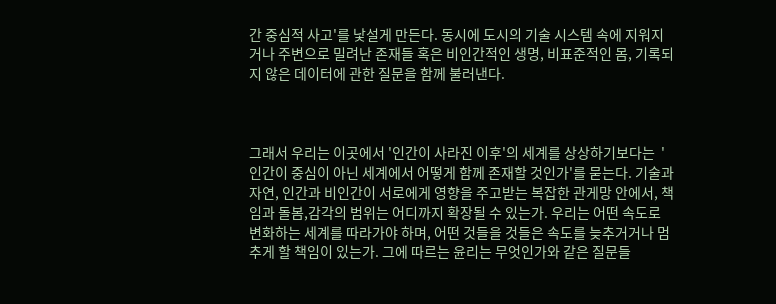간 중심적 사고'를 낯설게 만든다. 동시에 도시의 기술 시스템 속에 지워지거나 주변으로 밀려난 존재들 혹은 비인간적인 생명, 비표준적인 몸, 기록되지 않은 데이터에 관한 질문을 함께 불러낸다.



그래서 우리는 이곳에서 '인간이 사라진 이후'의 세계를 상상하기보다는  '인간이 중심이 아닌 세계에서 어떻게 함께 존재할 것인가'를 묻는다. 기술과 자연, 인간과 비인간이 서로에게 영향을 주고받는 복잡한 관게망 안에서, 책임과 돌봄,감각의 범위는 어디까지 확장될 수 있는가. 우리는 어떤 속도로 변화하는 세계를 따라가야 하며, 어떤 것들을 것들은 속도를 늦추거거나 멈추게 할 책임이 있는가. 그에 따르는 윤리는 무엇인가와 같은 질문들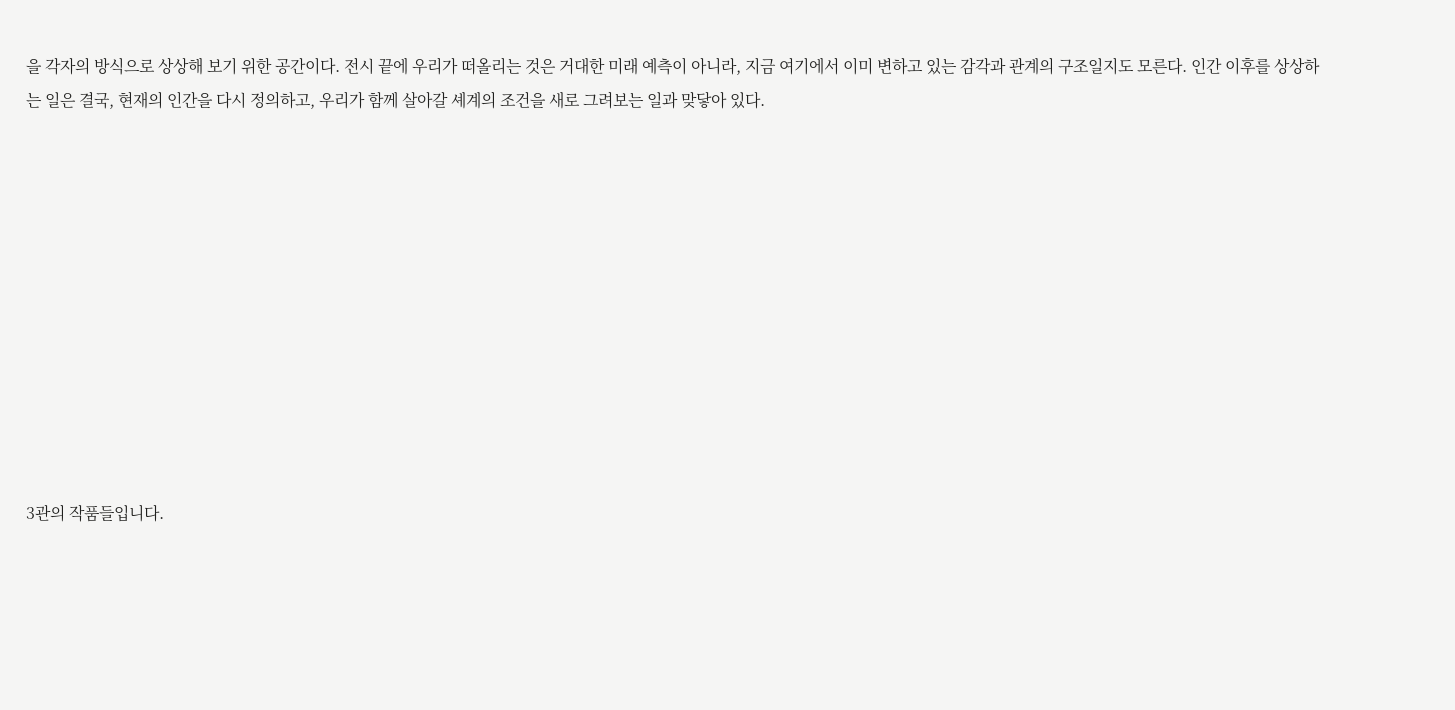을 각자의 방식으로 상상해 보기 위한 공간이다. 전시 끝에 우리가 떠올리는 것은 거대한 미래 예측이 아니라, 지금 여기에서 이미 변하고 있는 감각과 관계의 구조일지도 모른다. 인간 이후를 상상하는 일은 결국, 현재의 인간을 다시 정의하고, 우리가 함께 살아갈 셰계의 조건을 새로 그려보는 일과 맞닿아 있다.











3관의 작품들입니다.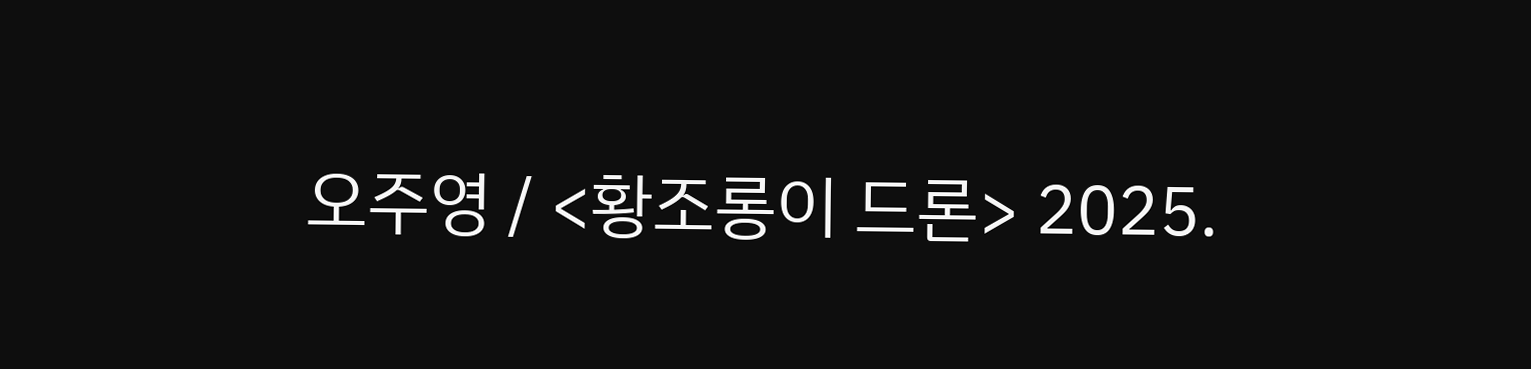오주영 / <황조롱이 드론> 2025.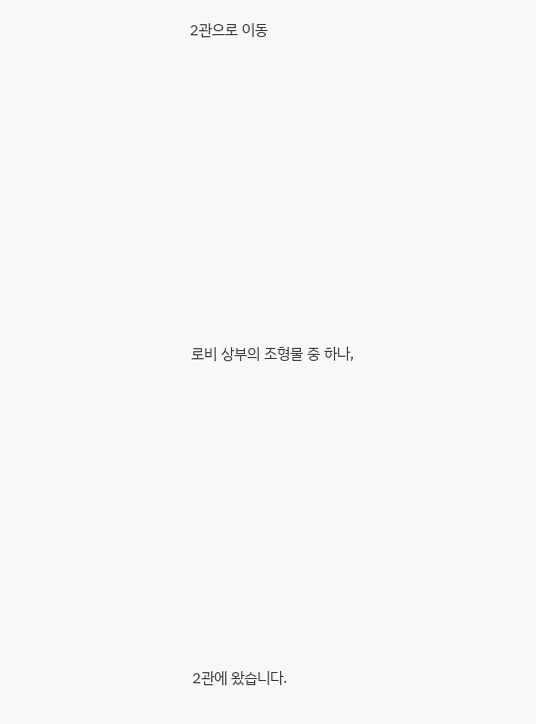2관으로 이동











로비 상부의 조형물 중 하나,











2관에 왔습니다.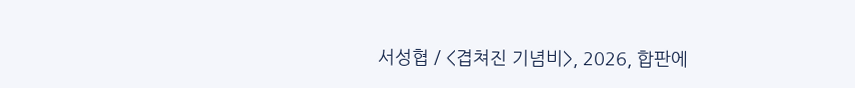서성협 / <겹쳐진 기념비>, 2026, 합판에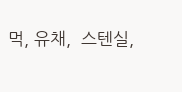먹, 유채,  스텐실,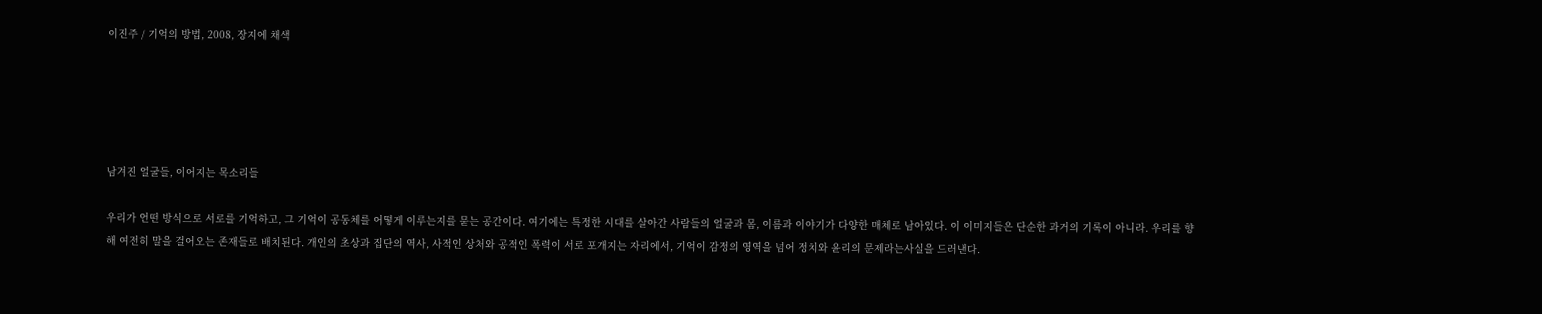이진주 / 기억의 방법, 2008, 장지에 채색





남겨진 얼굴들, 이어지는 목소리들

우리가 언떤 방식으로 서로를 기억하고, 그 기억이 공동체를 어떻게 이루는지를 묻는 공간이다. 여기에는 특정한 시대를 살아간 사람들의 얼굴과 몸, 이름과 이야기가 다양한 매체로 남아있다. 이 이미지들은 단순한 과거의 기록이 아니라. 우리를 향해 여전히 말을 걸어오는 존재들로 배치된다. 개인의 초상과 집단의 역사, 사적인 상처와 공적인 폭력이 서로 포개지는 자리에서, 기억이 감정의 영역을 넘어 정치와 윤리의 문제라는사실을 드러낸다.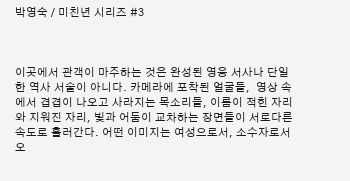박영숙 / 미친년 시리즈 #3



이곳에서 관객이 마주하는 것은 완성된 영웅 서사나 단일한 역사 서술이 아니다. 카메라에 포착된 얼굴들,  영상 속에서 겹겹이 나오고 사라지는 목소리들, 이름이 적힌 자리와 지워진 자리, 빛과 어둠이 교차하는 장면들이 서로다른 속도로 흘러간다. 어떤 이미지는 여성으로서, 소수자로서 오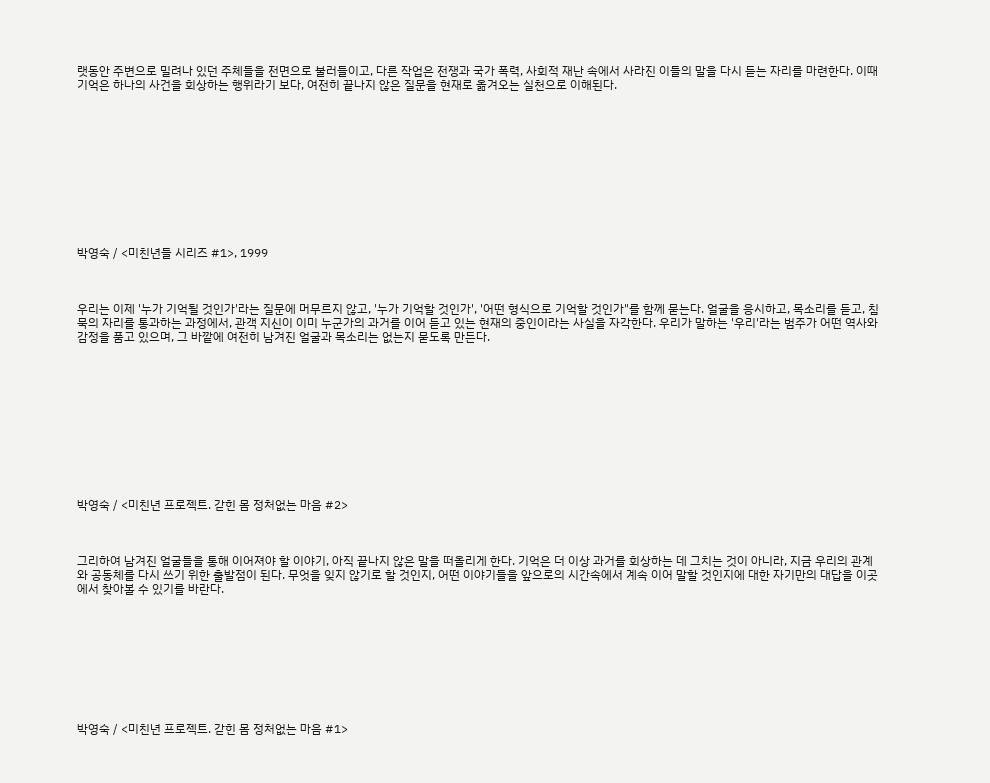랫동안 주변으로 밀려나 있던 주체들을 전면으로 불러들이고, 다른 작업은 전쟁과 국가 폭력, 사회적 재난 속에서 사라진 이들의 말을 다시 듣는 자리를 마련한다. 이때 기억은 하나의 사건을 회상하는 행위라기 보다, 여전히 끝나지 않은 질문을 현재로 옮겨오는 실천으로 이해된다.











박영숙 / <미친년들 시리즈 #1>, 1999



우리는 이제 '누가 기억될 것인가'라는 질문에 머무르지 않고, '누가 기억할 것인가', '어떤 형식으로 기억할 것인가"를 함께 묻는다. 얼굴을 응시하고, 목소리를 듣고, 침묵의 자리를 통과하는 과정에서, 관객 지신이 이미 누군가의 과거를 이어 듣고 있는 현재의 중인이라는 사실을 자각한다. 우리가 말하는 '우리'라는 범주가 어떤 역사와 감정을 품고 있으며, 그 바깥에 여전히 남겨진 얼굴과 목소리는 없는지 묻도록 만든다.











박영숙 / <미친년 프로젝트. 갇힌 몸 정처없는 마음 #2>



그리하여 남겨진 얼굴들을 통해 이어져야 할 이야기, 아직 끝나지 않은 말을 떠올리게 한다. 기억은 더 이상 과거를 회상하는 데 그치는 것이 아니라, 지금 우리의 관계와 공동체를 다시 쓰기 위한 출발점이 된다. 무엇을 잊지 않기로 할 것인지, 어떤 이야기들을 앞으로의 시간속에서 계속 이어 말할 것인지에 대한 자기만의 대답을 이곳에서 찾아볼 수 있기를 바란다.









박영숙 / <미친년 프로젝트. 갇힌 몸 정처없는 마음 #1>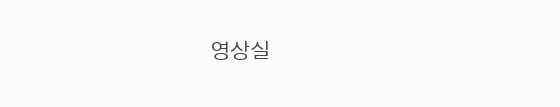영상실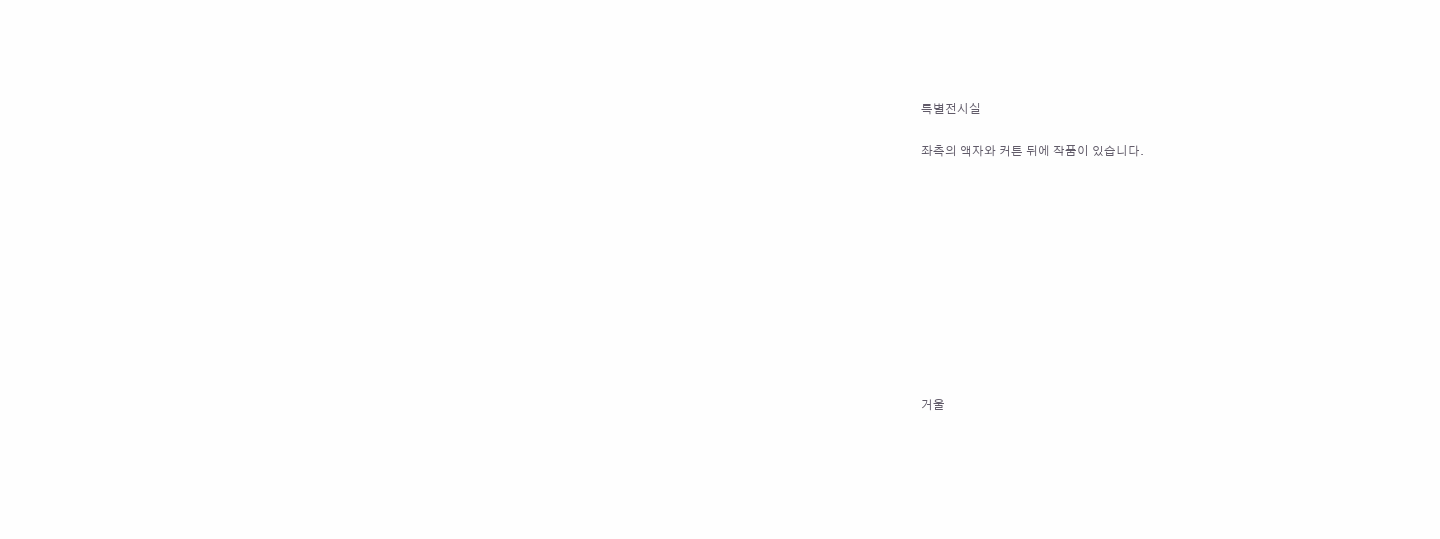특별전시실

좌측의 액자와 커튼 뒤에 작품이 있습니다.











거울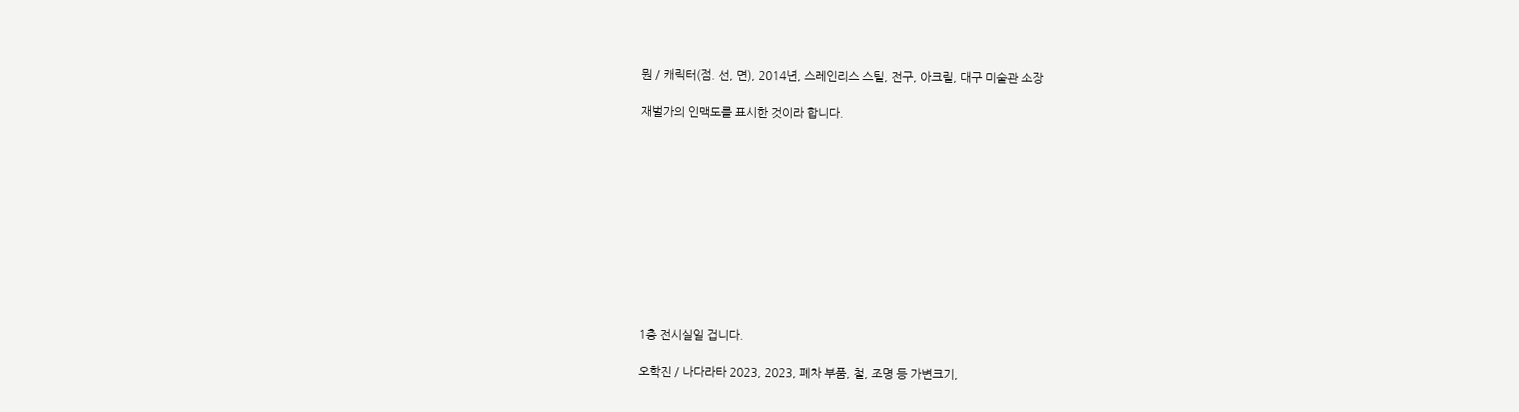뭔 / 캐릭터(점. 선, 면), 2014년, 스레인리스 스틸, 전구, 아크릴, 대구 미술관 소장

재벌가의 인맥도를 표시한 것이라 합니다.











1층 전시실일 겁니다.

오학진 / 나다라타 2023, 2023, 폐차 부품, 철, 조명 등 가변크기,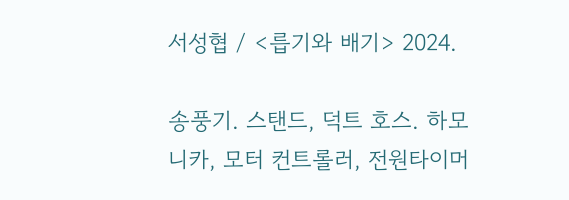서성협 / <릅기와 배기> 2024.

송풍기. 스탠드, 덕트 호스. 하모니카, 모터 컨트롤러, 전원타이머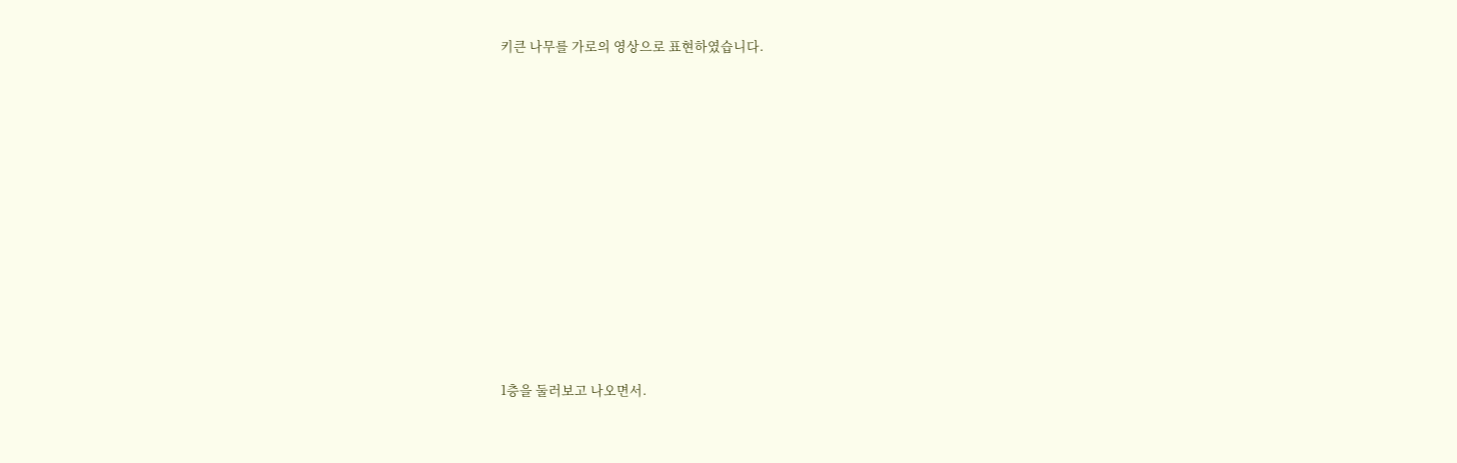키큰 나무를 가로의 영상으로 표현하였습니다.











1층을 둘러보고 나오면서.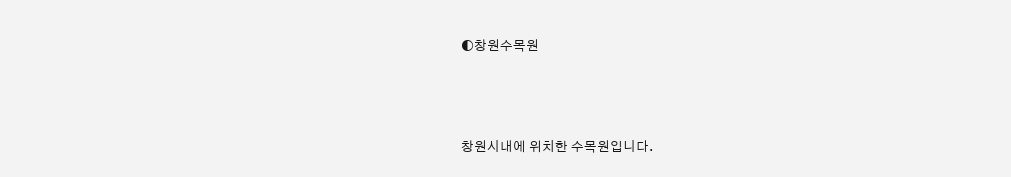◐창원수목원



창원시내에 위치한 수목원입니다.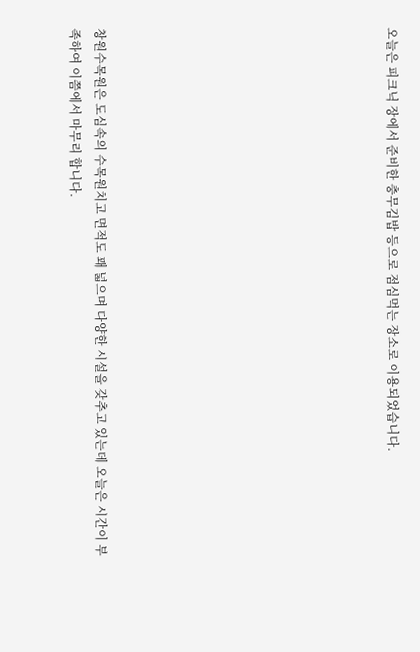오늘은 피크닉 장에서 준비한 충무김밥 등으로 점심먹는 장소로 이용되었습니다.











창원수목원은 도심속의 수목원치고 면적도 꽤 넓으며 다양한 시설을 갖추고 있는데 오늘은 시간이 부족하여 이쯤에서 마무리 합니다.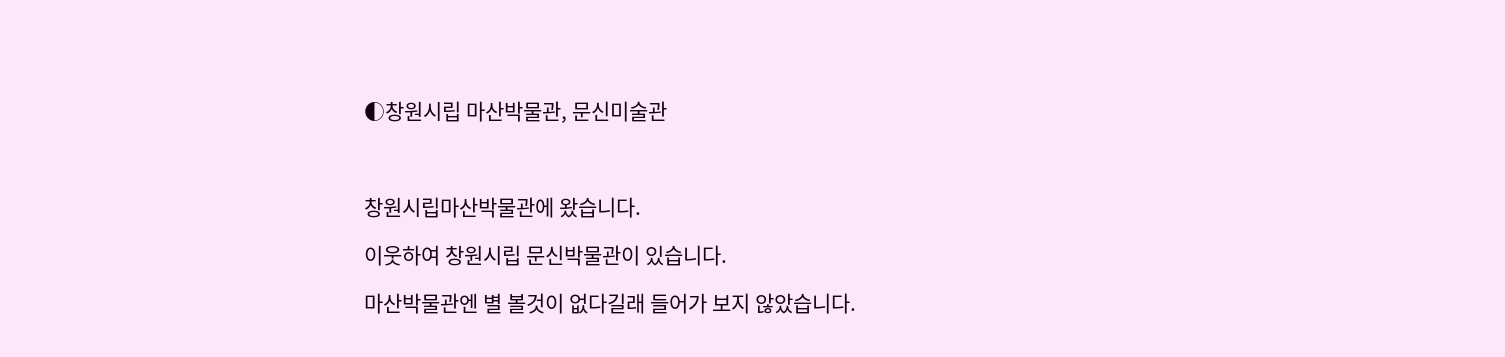◐창원시립 마산박물관, 문신미술관



창원시립마산박물관에 왔습니다.

이웃하여 창원시립 문신박물관이 있습니다.

마산박물관엔 별 볼것이 없다길래 들어가 보지 않았습니다.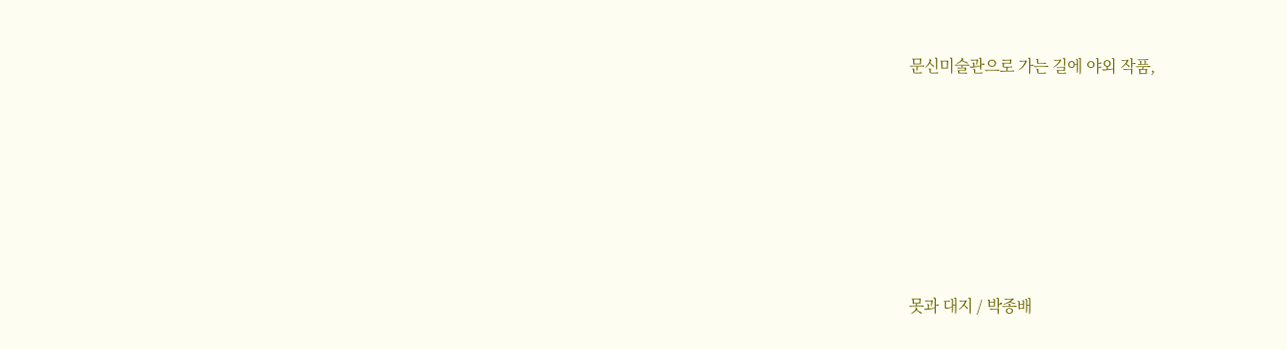문신미술관으로 가는 길에 야외 작품,











못과 대지 / 박종배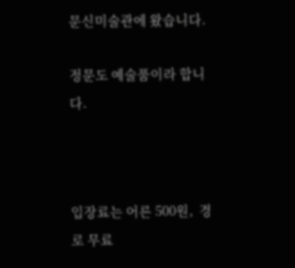문신미술관에 왔습니다.

정문도 예술품이라 합니다.



입장료는 어른 500원,  경로 무료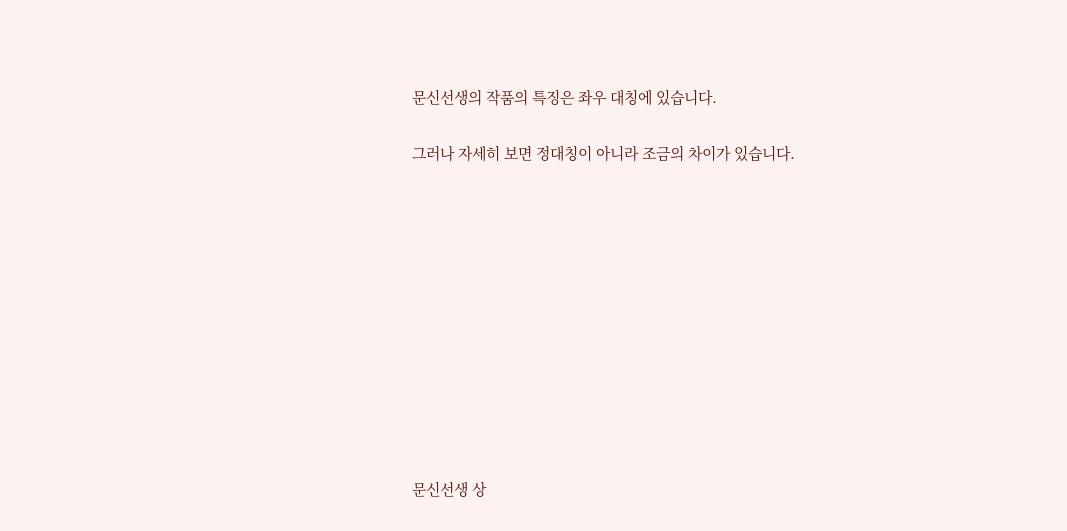문신선생의 작품의 특징은 좌우 대칭에 있습니다.

그러나 자세히 보면 정대칭이 아니라 조금의 차이가 있습니다.











문신선생 상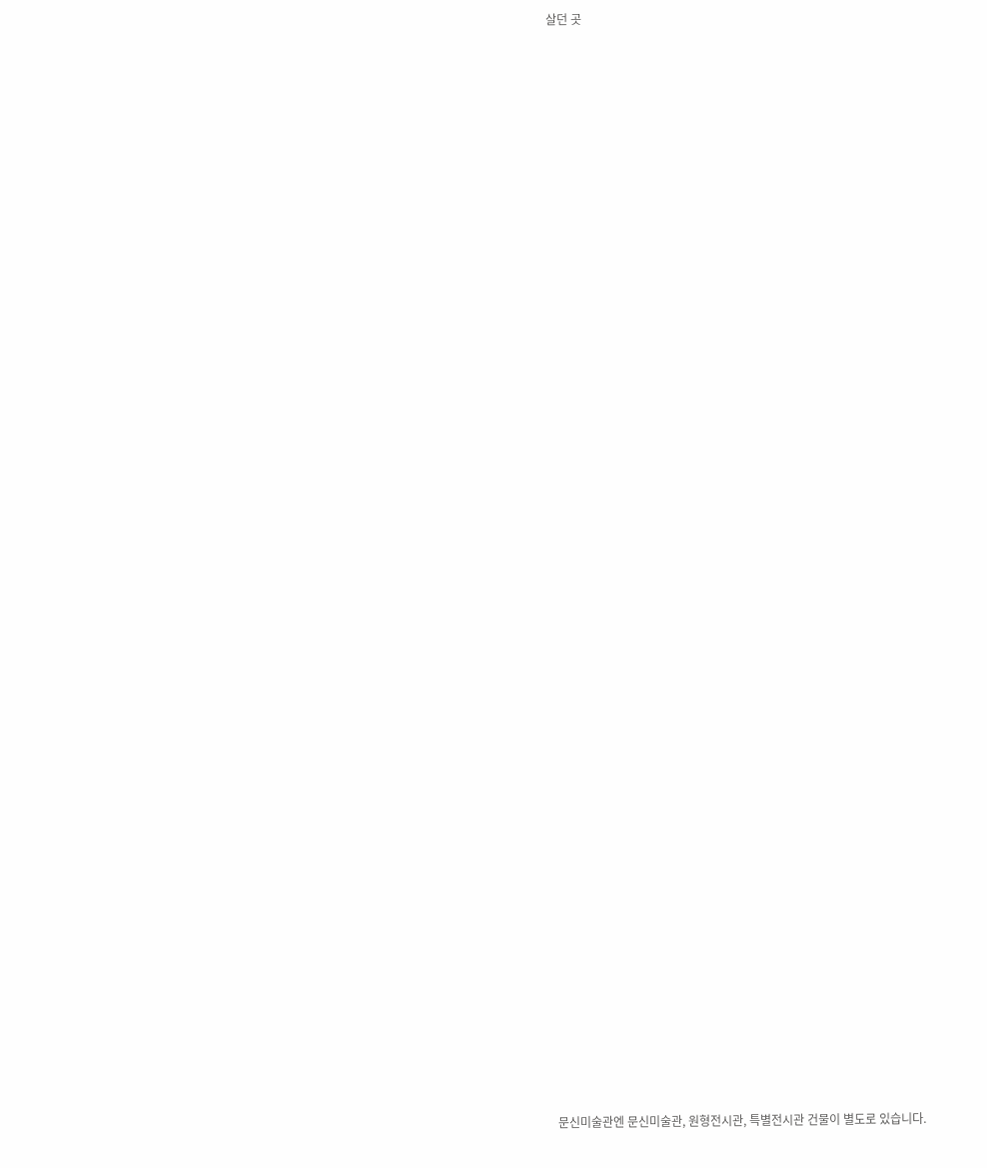살던 곳



























































문신미술관엔 문신미술관, 원형전시관, 특별전시관 건물이 별도로 있습니다.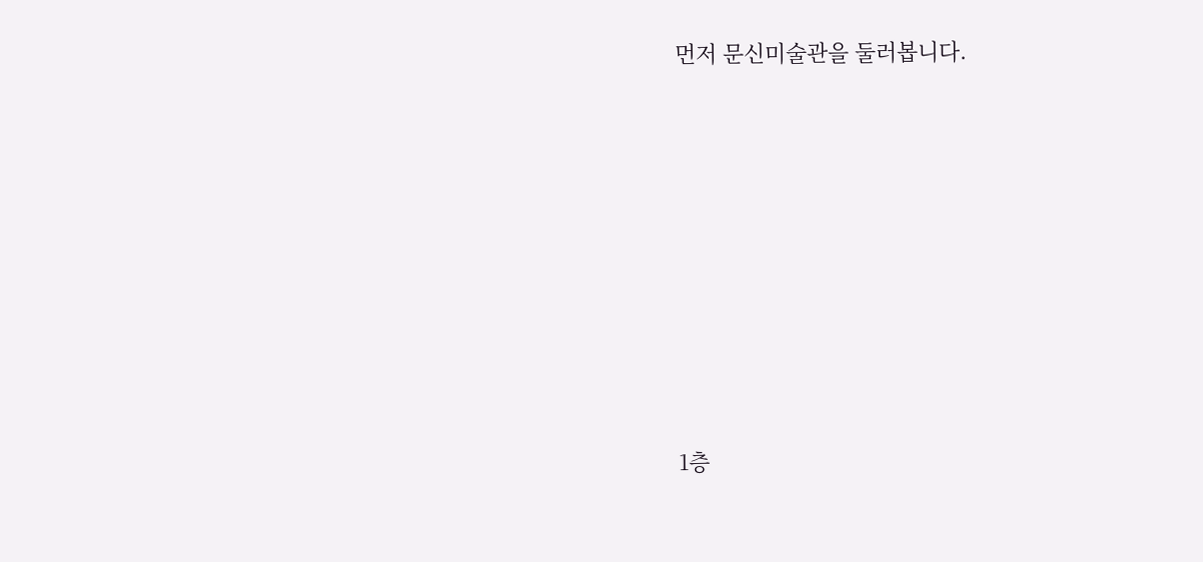먼저 문신미술관을 둘러봅니다.











1층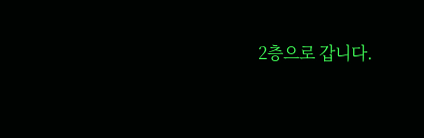2층으로 갑니다.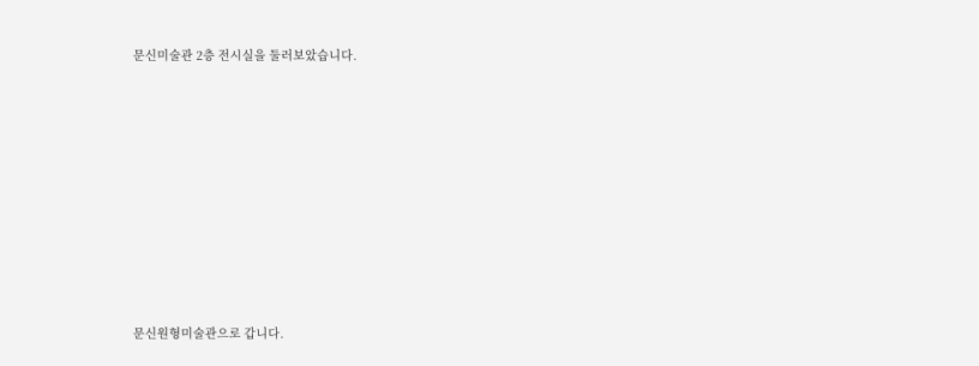문신미술관 2층 전시실을 둘러보았습니다.











문신원형미술관으로 갑니다.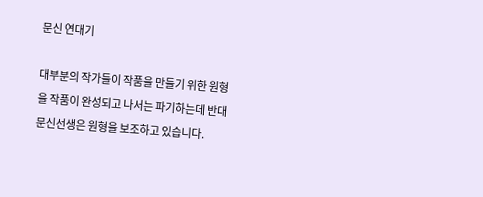문신 연대기

대부분의 작가들이 작품을 만들기 위한 원형을 작품이 완성되고 나서는 파기하는데 반대 문신선생은 원형을 보조하고 있습니다.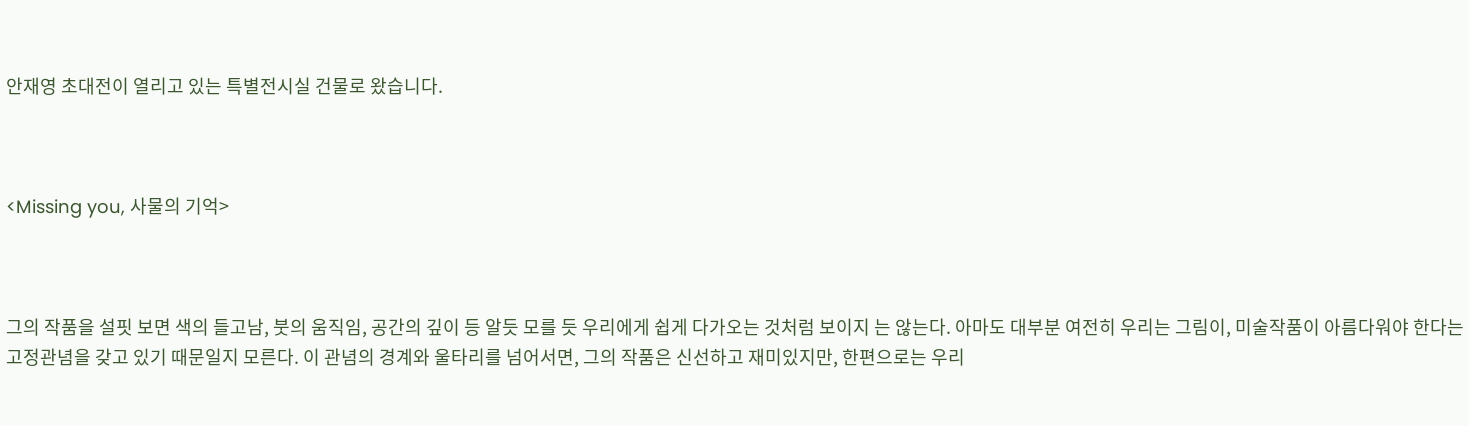안재영 초대전이 열리고 있는 특별전시실 건물로 왔습니다.



<Missing you, 사물의 기억>



그의 작품을 설핏 보면 색의 들고남, 붓의 움직임, 공간의 깊이 등 알듯 모를 듯 우리에게 쉽게 다가오는 것처럼 보이지 는 않는다. 아마도 대부분 여전히 우리는 그림이, 미술작품이 아름다워야 한다는 고정관념을 갖고 있기 때문일지 모른다. 이 관념의 경계와 울타리를 넘어서면, 그의 작품은 신선하고 재미있지만, 한편으로는 우리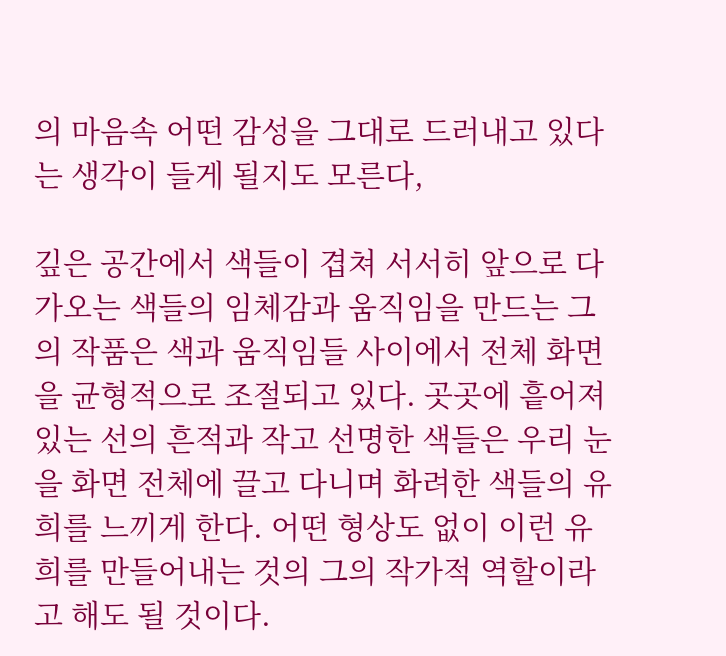의 마음속 어떤 감성을 그대로 드러내고 있다는 생각이 들게 될지도 모른다,

깊은 공간에서 색들이 겹쳐 서서히 앞으로 다가오는 색들의 임체감과 움직임을 만드는 그의 작품은 색과 움직임들 사이에서 전체 화면을 균형적으로 조절되고 있다. 곳곳에 흩어져있는 선의 흔적과 작고 선명한 색들은 우리 눈을 화면 전체에 끌고 다니며 화려한 색들의 유희를 느끼게 한다. 어떤 형상도 없이 이런 유희를 만들어내는 것의 그의 작가적 역할이라고 해도 될 것이다.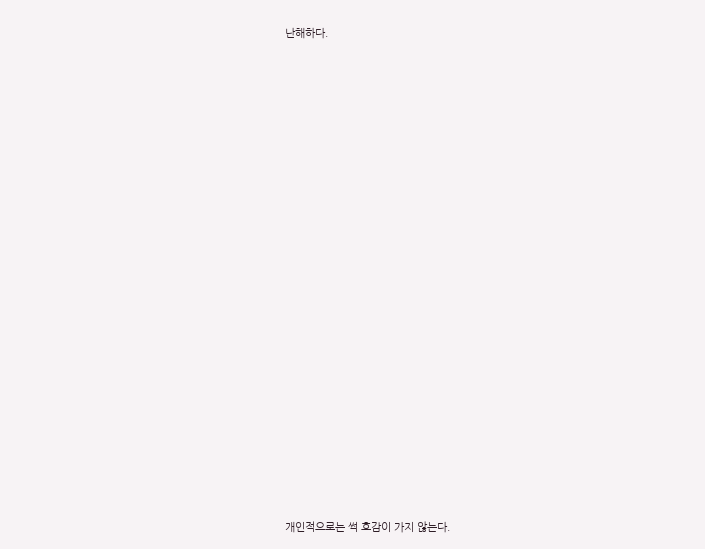난해하다.























개인적으로는 썩 호감이 가지 않는다.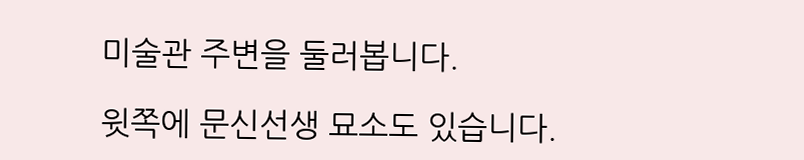미술관 주변을 둘러봅니다.

윗쪽에 문신선생 묘소도 있습니다.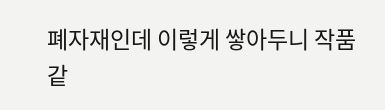폐자재인데 이렇게 쌓아두니 작품같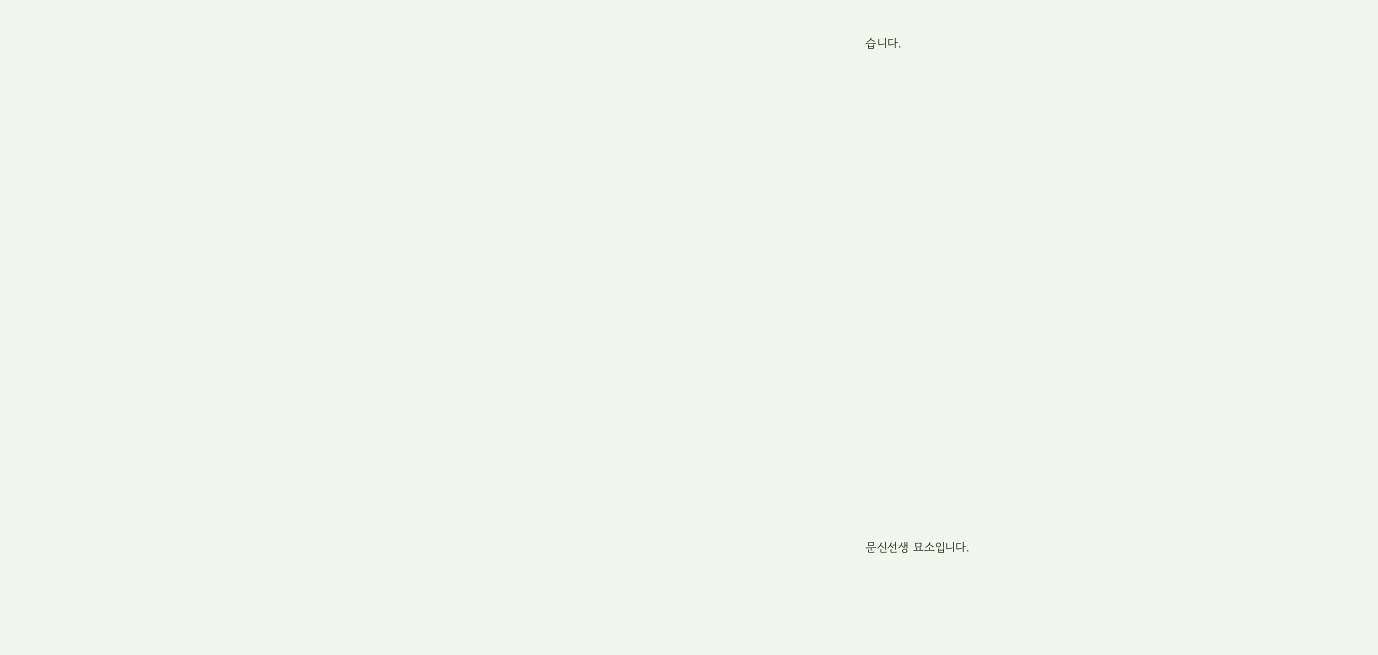습니다.























문신선생 묘소입니다.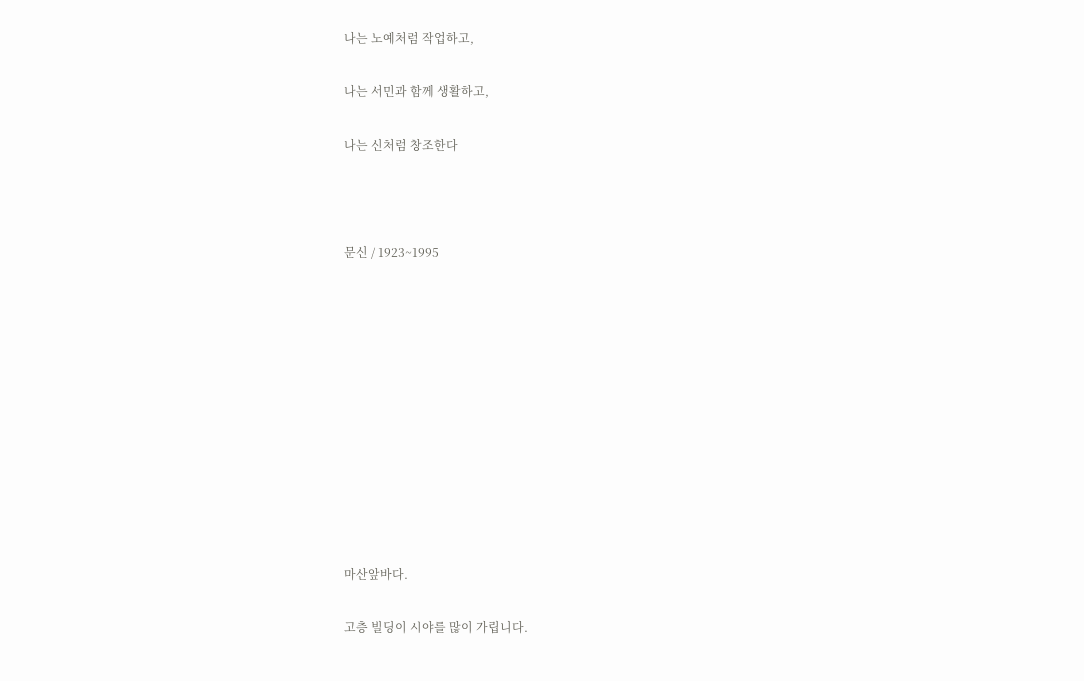나는 노예처럼 작업하고,

나는 서민과 함께 생활하고,

나는 신처럼 창조한다



문신 / 1923~1995











마산앞바다.

고층 빌딩이 시야를 많이 가립니다.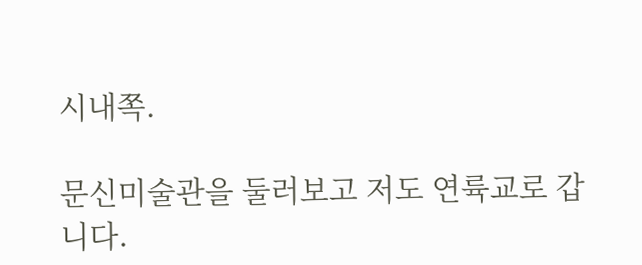시내쪽.

문신미술관을 둘러보고 저도 연륙교로 갑니다.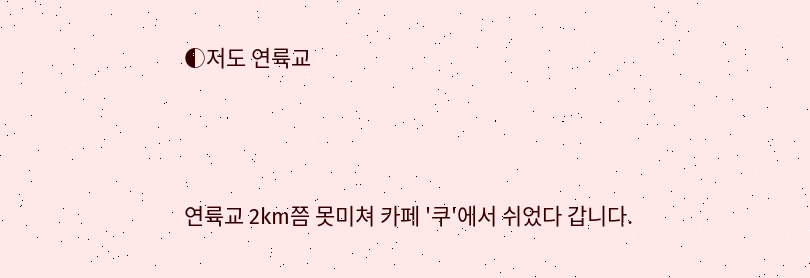◐저도 연륙교



연륙교 2km쯤 못미쳐 카페 '쿠'에서 쉬었다 갑니다.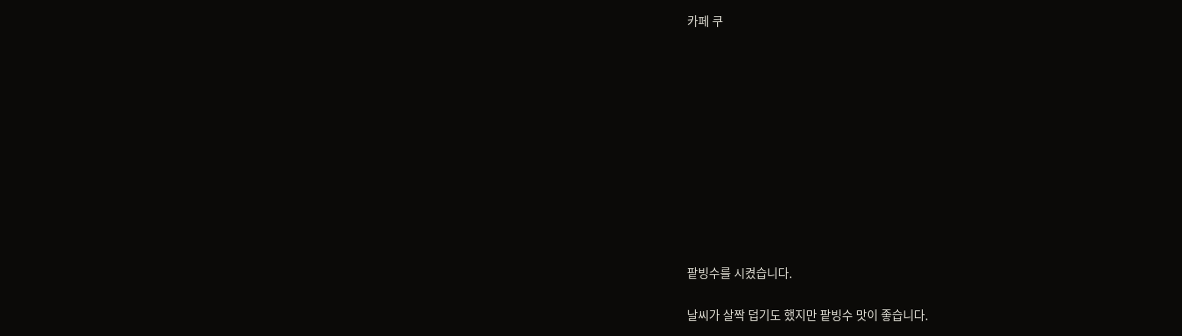카페 쿠











팥빙수를 시켰습니다.

날씨가 살짝 덥기도 했지만 팥빙수 맛이 좋습니다.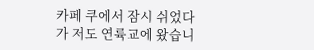카페 쿠에서 잠시 쉬었다가 저도 연륙교에 왔습니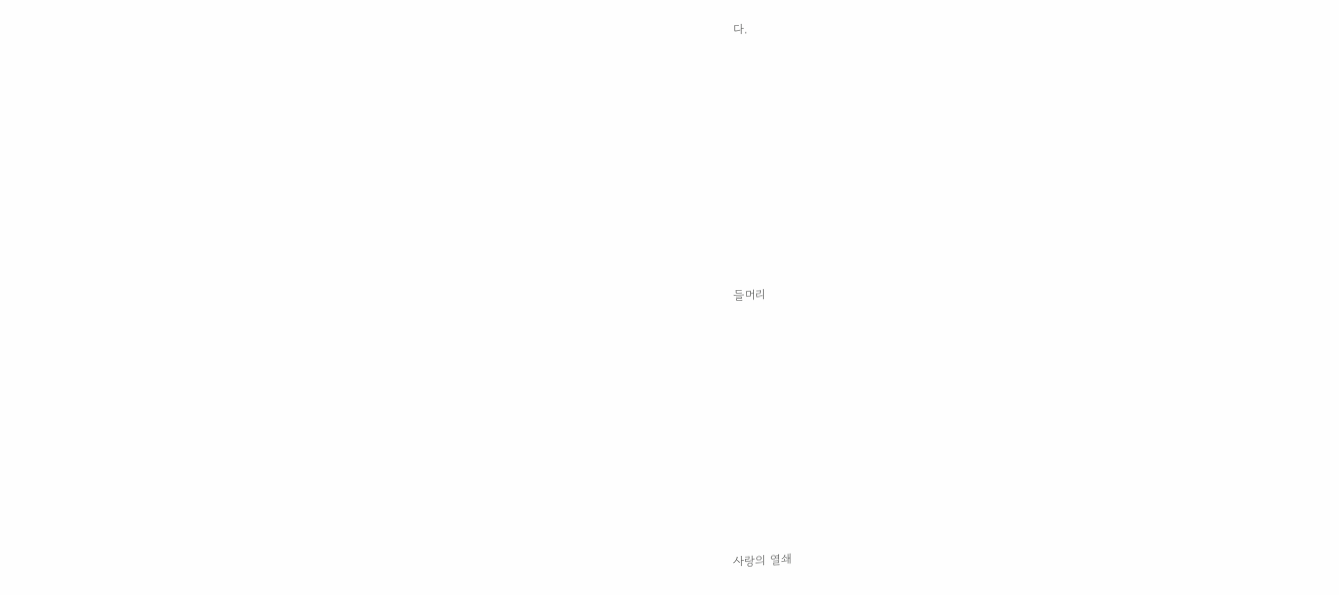다.











들머리











사랑의 열쇄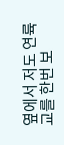옆에서 저도 연륙교를 한번 보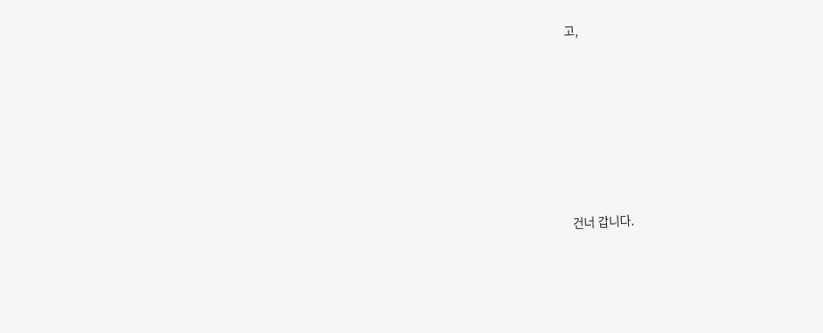고,











건너 갑니다.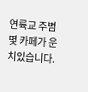연륙교 주볌 몇 카페가 운치있습니다.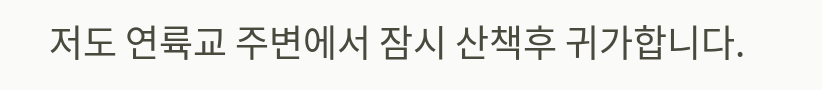저도 연륙교 주변에서 잠시 산책후 귀가합니다.